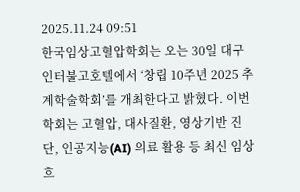2025.11.24 09:51
한국임상고혈압학회는 오는 30일 대구 인터불고호텔에서 ‘창립 10주년 2025 추계학술학회’를 개최한다고 밝혔다. 이번 학회는 고혈압, 대사질환, 영상기반 진단, 인공지능(AI) 의료 활용 등 최신 임상 흐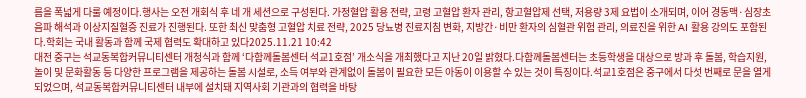름을 폭넓게 다룰 예정이다.행사는 오전 개회식 후 네 개 세션으로 구성된다. 가정혈압 활용 전략, 고령 고혈압 환자 관리, 항고혈압제 선택, 저용량 3제 요법이 소개되며, 이어 경동맥·심장초음파 해석과 이상지질혈증 진료가 진행된다. 또한 최신 맞춤형 고혈압 치료 전략, 2025 당뇨병 진료지침 변화, 지방간·비만 환자의 심혈관 위험 관리, 의료진을 위한 AI 활용 강의도 포함된다.학회는 국내 활동과 함께 국제 협력도 확대하고 있다2025.11.21 10:42
대전 중구는 석교동복합커뮤니티센터 개청식과 함께 ‘다함께돌봄센터 석교1호점’ 개소식을 개최했다고 지난 20일 밝혔다.다함께돌봄센터는 초등학생을 대상으로 방과 후 돌봄, 학습지원, 놀이 및 문화활동 등 다양한 프로그램을 제공하는 돌봄 시설로, 소득 여부와 관계없이 돌봄이 필요한 모든 아동이 이용할 수 있는 것이 특징이다.석교1호점은 중구에서 다섯 번째로 문을 열게 되었으며, 석교동복합커뮤니티센터 내부에 설치돼 지역사회 기관과의 협력을 바탕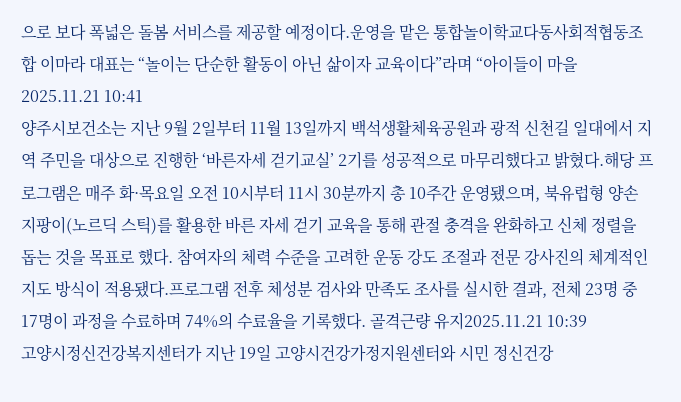으로 보다 폭넓은 돌봄 서비스를 제공할 예정이다.운영을 맡은 통합놀이학교다동사회적협동조합 이마라 대표는 “놀이는 단순한 활동이 아닌 삶이자 교육이다”라며 “아이들이 마을2025.11.21 10:41
양주시보건소는 지난 9월 2일부터 11월 13일까지 백석생활체육공원과 광적 신천길 일대에서 지역 주민을 대상으로 진행한 ‘바른자세 걷기교실’ 2기를 성공적으로 마무리했다고 밝혔다.해당 프로그램은 매주 화·목요일 오전 10시부터 11시 30분까지 총 10주간 운영됐으며, 북유럽형 양손 지팡이(노르딕 스틱)를 활용한 바른 자세 걷기 교육을 통해 관절 충격을 완화하고 신체 정렬을 돕는 것을 목표로 했다. 참여자의 체력 수준을 고려한 운동 강도 조절과 전문 강사진의 체계적인 지도 방식이 적용됐다.프로그램 전후 체성분 검사와 만족도 조사를 실시한 결과, 전체 23명 중 17명이 과정을 수료하며 74%의 수료율을 기록했다. 골격근량 유지2025.11.21 10:39
고양시정신건강복지센터가 지난 19일 고양시건강가정지원센터와 시민 정신건강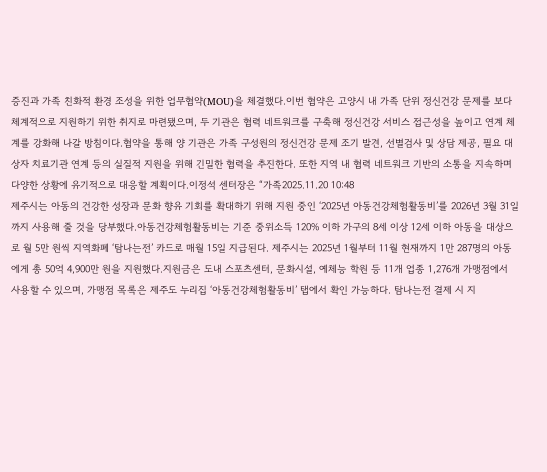증진과 가족 친화적 환경 조성을 위한 업무협약(MOU)을 체결했다.이번 협약은 고양시 내 가족 단위 정신건강 문제를 보다 체계적으로 지원하기 위한 취지로 마련됐으며, 두 기관은 협력 네트워크를 구축해 정신건강 서비스 접근성을 높이고 연계 체계를 강화해 나갈 방침이다.협약을 통해 양 기관은 가족 구성원의 정신건강 문제 조기 발견, 선별검사 및 상담 제공, 필요 대상자 치료기관 연계 등의 실질적 지원을 위해 긴밀한 협력을 추진한다. 또한 지역 내 협력 네트워크 기반의 소통을 지속하며 다양한 상황에 유기적으로 대응할 계획이다.이정석 센터장은 “가족2025.11.20 10:48
제주시는 아동의 건강한 성장과 문화 향유 기회를 확대하기 위해 지원 중인 ‘2025년 아동건강체험활동비’를 2026년 3월 31일까지 사용해 줄 것을 당부했다.아동건강체험활동비는 기준 중위소득 120% 이하 가구의 8세 이상 12세 이하 아동을 대상으로 월 5만 원씩 지역화폐 ‘탐나는전’ 카드로 매월 15일 지급된다. 제주시는 2025년 1월부터 11월 현재까지 1만 287명의 아동에게 총 50억 4,900만 원을 지원했다.지원금은 도내 스포츠센터, 문화시설, 예체능 학원 등 11개 업종 1,276개 가맹점에서 사용할 수 있으며, 가맹점 목록은 제주도 누리집 ‘아동건강체험활동비’ 탭에서 확인 가능하다. 탐나는전 결제 시 지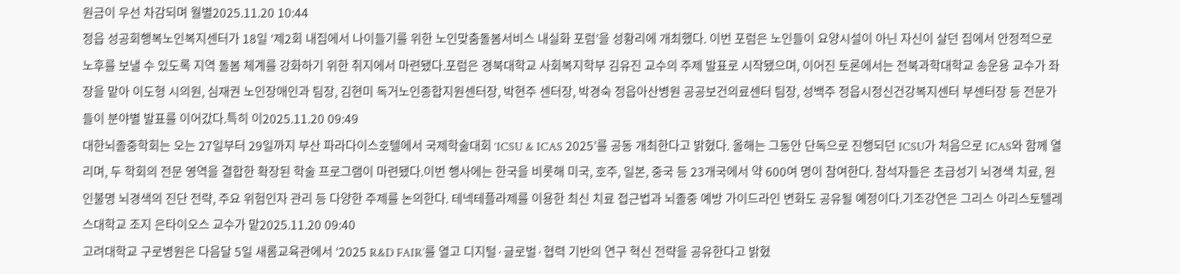원금이 우선 차감되며 월별2025.11.20 10:44
정읍 성공회행복노인복지센터가 18일 ‘제2회 내집에서 나이들기를 위한 노인맞춤돌봄서비스 내실화 포럼’을 성황리에 개최했다. 이번 포럼은 노인들이 요양시설이 아닌 자신이 살던 집에서 안정적으로 노후를 보낼 수 있도록 지역 돌봄 체계를 강화하기 위한 취지에서 마련됐다.포럼은 경북대학교 사회복지학부 김유진 교수의 주제 발표로 시작됐으며, 이어진 토론에서는 전북과학대학교 송운용 교수가 좌장을 맡아 이도형 시의원, 심재권 노인장애인과 팀장, 김현미 독거노인종합지원센터장, 박현주 센터장, 박경숙 정읍아산병원 공공보건의료센터 팀장, 성백주 정읍시정신건강복지센터 부센터장 등 전문가들이 분야별 발표를 이어갔다.특히 이2025.11.20 09:49
대한뇌졸중학회는 오는 27일부터 29일까지 부산 파라다이스호텔에서 국제학술대회 ‘ICSU & ICAS 2025’를 공동 개최한다고 밝혔다. 올해는 그동안 단독으로 진행되던 ICSU가 처음으로 ICAS와 함께 열리며, 두 학회의 전문 영역을 결합한 확장된 학술 프로그램이 마련됐다.이번 행사에는 한국을 비롯해 미국, 호주, 일본, 중국 등 23개국에서 약 600여 명이 참여한다. 참석자들은 초급성기 뇌경색 치료, 원인불명 뇌경색의 진단 전략, 주요 위험인자 관리 등 다양한 주제를 논의한다. 테넥테플라제를 이용한 최신 치료 접근법과 뇌졸중 예방 가이드라인 변화도 공유될 예정이다.기조강연은 그리스 아리스토텔레스대학교 조지 은타이오스 교수가 맡2025.11.20 09:40
고려대학교 구로병원은 다음달 5일 새롬교육관에서 ‘2025 R&D FAIR’를 열고 디지털·글로벌·협력 기반의 연구 혁신 전략을 공유한다고 밝혔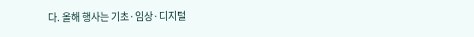다. 올해 행사는 기초·임상·디지털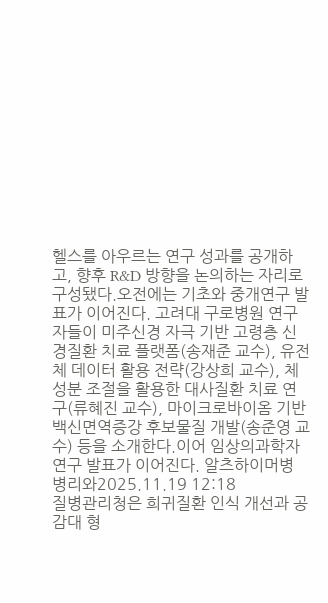헬스를 아우르는 연구 성과를 공개하고, 향후 R&D 방향을 논의하는 자리로 구성됐다.오전에는 기초와 중개연구 발표가 이어진다. 고려대 구로병원 연구자들이 미주신경 자극 기반 고령층 신경질환 치료 플랫폼(송재준 교수), 유전체 데이터 활용 전략(강상희 교수), 체성분 조절을 활용한 대사질환 치료 연구(류혜진 교수), 마이크로바이옴 기반 백신면역증강 후보물질 개발(송준영 교수) 등을 소개한다.이어 임상의과학자 연구 발표가 이어진다. 알츠하이머병 병리와2025.11.19 12:18
질병관리청은 희귀질환 인식 개선과 공감대 형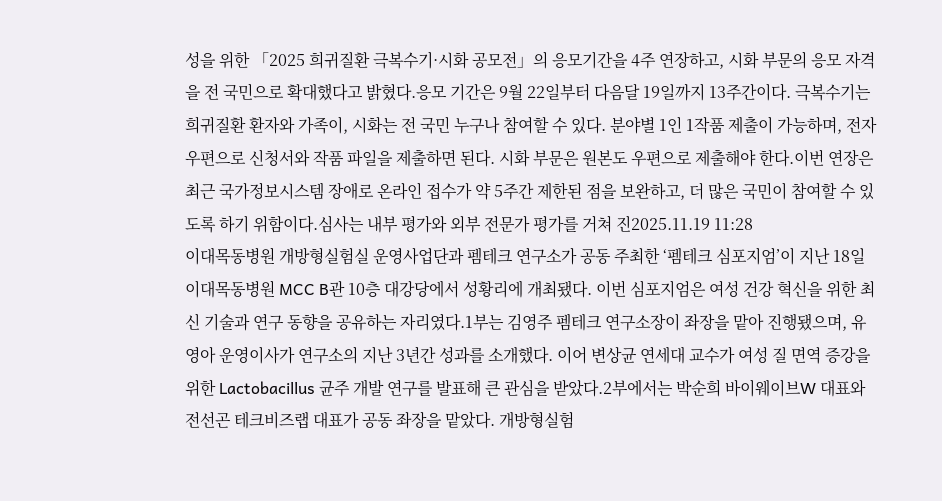성을 위한 「2025 희귀질환 극복수기·시화 공모전」의 응모기간을 4주 연장하고, 시화 부문의 응모 자격을 전 국민으로 확대했다고 밝혔다.응모 기간은 9월 22일부터 다음달 19일까지 13주간이다. 극복수기는 희귀질환 환자와 가족이, 시화는 전 국민 누구나 참여할 수 있다. 분야별 1인 1작품 제출이 가능하며, 전자우편으로 신청서와 작품 파일을 제출하면 된다. 시화 부문은 원본도 우편으로 제출해야 한다.이번 연장은 최근 국가정보시스템 장애로 온라인 접수가 약 5주간 제한된 점을 보완하고, 더 많은 국민이 참여할 수 있도록 하기 위함이다.심사는 내부 평가와 외부 전문가 평가를 거쳐 진2025.11.19 11:28
이대목동병원 개방형실험실 운영사업단과 펨테크 연구소가 공동 주최한 ‘펨테크 심포지엄’이 지난 18일 이대목동병원 MCC B관 10층 대강당에서 성황리에 개최됐다. 이번 심포지엄은 여성 건강 혁신을 위한 최신 기술과 연구 동향을 공유하는 자리였다.1부는 김영주 펨테크 연구소장이 좌장을 맡아 진행됐으며, 유영아 운영이사가 연구소의 지난 3년간 성과를 소개했다. 이어 변상균 연세대 교수가 여성 질 면역 증강을 위한 Lactobacillus 균주 개발 연구를 발표해 큰 관심을 받았다.2부에서는 박순희 바이웨이브W 대표와 전선곤 테크비즈랩 대표가 공동 좌장을 맡았다. 개방형실험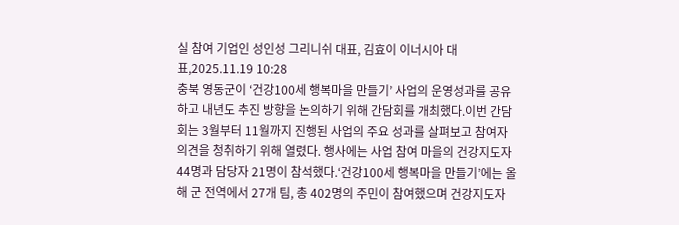실 참여 기업인 성인성 그리니쉬 대표, 김효이 이너시아 대표,2025.11.19 10:28
충북 영동군이 ‘건강100세 행복마을 만들기’ 사업의 운영성과를 공유하고 내년도 추진 방향을 논의하기 위해 간담회를 개최했다.이번 간담회는 3월부터 11월까지 진행된 사업의 주요 성과를 살펴보고 참여자 의견을 청취하기 위해 열렸다. 행사에는 사업 참여 마을의 건강지도자 44명과 담당자 21명이 참석했다.‘건강100세 행복마을 만들기’에는 올해 군 전역에서 27개 팀, 총 402명의 주민이 참여했으며 건강지도자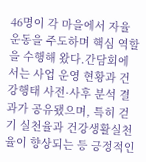46명이 각 마을에서 자율운동을 주도하며 핵심 역할을 수행해 왔다.간담회에서는 사업 운영 현황과 건강행태 사전·사후 분석 결과가 공유됐으며, 특히 걷기 실천율과 건강생활실천율이 향상되는 등 긍정적인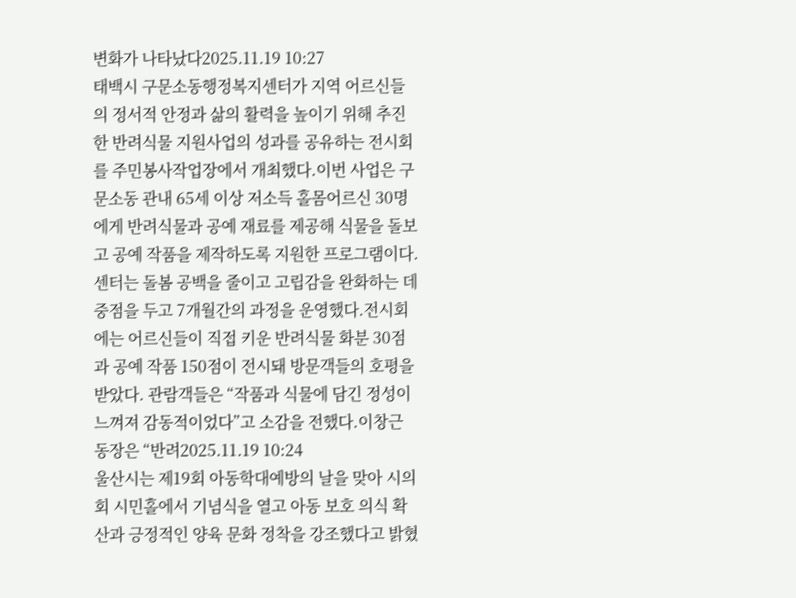변화가 나타났다2025.11.19 10:27
태백시 구문소동행정복지센터가 지역 어르신들의 정서적 안정과 삶의 활력을 높이기 위해 추진한 반려식물 지원사업의 성과를 공유하는 전시회를 주민봉사작업장에서 개최했다.이번 사업은 구문소동 관내 65세 이상 저소득 홀몸어르신 30명에게 반려식물과 공예 재료를 제공해 식물을 돌보고 공예 작품을 제작하도록 지원한 프로그램이다. 센터는 돌봄 공백을 줄이고 고립감을 완화하는 데 중점을 두고 7개월간의 과정을 운영했다.전시회에는 어르신들이 직접 키운 반려식물 화분 30점과 공예 작품 150점이 전시돼 방문객들의 호평을 받았다. 관람객들은 “작품과 식물에 담긴 정성이 느껴져 감동적이었다”고 소감을 전했다.이창근 동장은 “반려2025.11.19 10:24
울산시는 제19회 아동학대예방의 날을 맞아 시의회 시민홀에서 기념식을 열고 아동 보호 의식 확산과 긍정적인 양육 문화 정착을 강조했다고 밝혔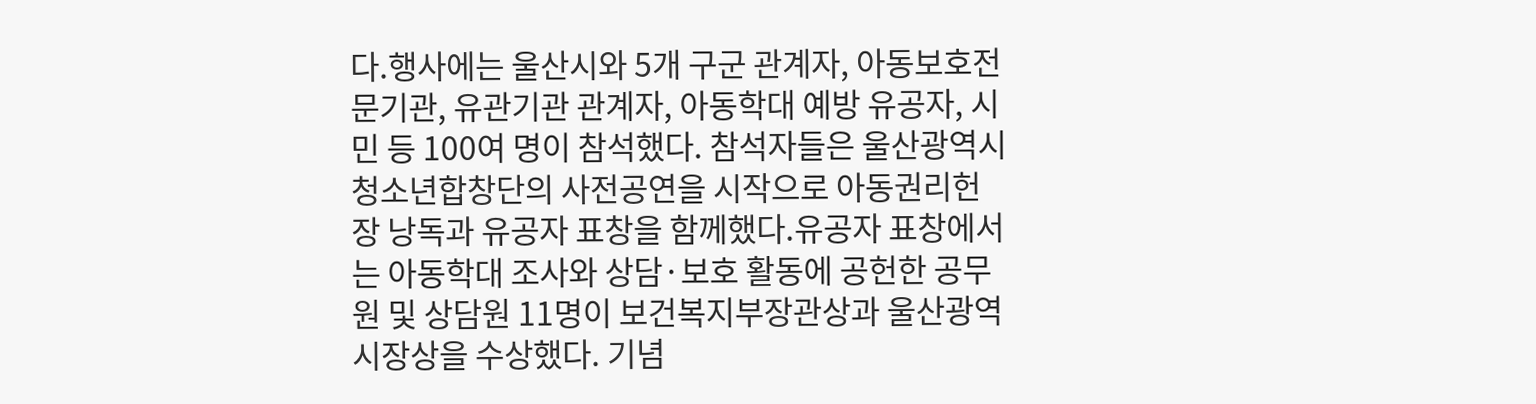다.행사에는 울산시와 5개 구군 관계자, 아동보호전문기관, 유관기관 관계자, 아동학대 예방 유공자, 시민 등 100여 명이 참석했다. 참석자들은 울산광역시청소년합창단의 사전공연을 시작으로 아동권리헌장 낭독과 유공자 표창을 함께했다.유공자 표창에서는 아동학대 조사와 상담·보호 활동에 공헌한 공무원 및 상담원 11명이 보건복지부장관상과 울산광역시장상을 수상했다. 기념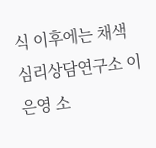식 이후에는 채색심리상담연구소 이은영 소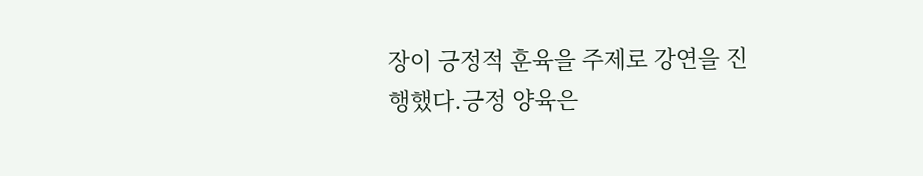장이 긍정적 훈육을 주제로 강연을 진행했다.긍정 양육은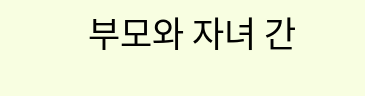부모와 자녀 간